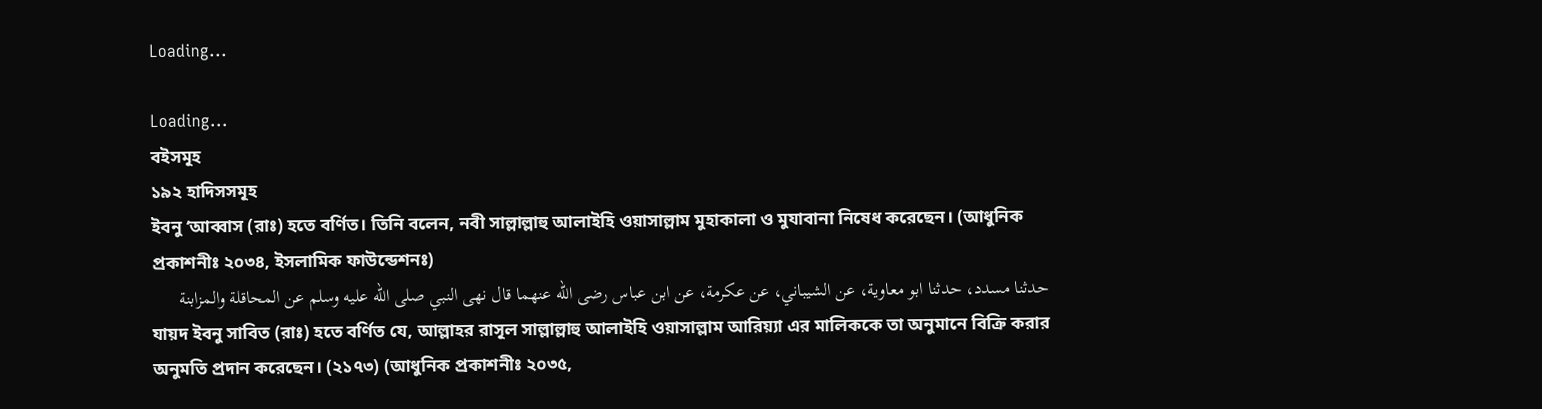Loading...

Loading...
বইসমূহ
১৯২ হাদিসসমূহ
ইবনু ‘আব্বাস (রাঃ) হতে বর্ণিত। তিনি বলেন, নবী সাল্লাল্লাহু আলাইহি ওয়াসাল্লাম মুহাকালা ও মুযাবানা নিষেধ করেছেন। (আধুনিক প্রকাশনীঃ ২০৩৪, ইসলামিক ফাউন্ডেশনঃ)
حدثنا مسدد، حدثنا ابو معاوية، عن الشيباني، عن عكرمة، عن ابن عباس رضى الله عنهما قال نهى النبي صلى الله عليه وسلم عن المحاقلة والمزابنة
যায়দ ইবনু সাবিত (রাঃ) হতে বর্ণিত যে, আল্লাহর রাসূল সাল্লাল্লাহু আলাইহি ওয়াসাল্লাম আরিয়্যা এর মালিককে তা অনুমানে বিক্রি করার অনুমতি প্রদান করেছেন। (২১৭৩) (আধুনিক প্রকাশনীঃ ২০৩৫,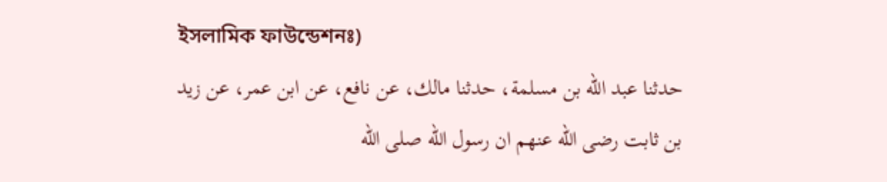ইসলামিক ফাউন্ডেশনঃ)
حدثنا عبد الله بن مسلمة، حدثنا مالك، عن نافع، عن ابن عمر، عن زيد بن ثابت رضى الله عنهم ان رسول الله صلى الله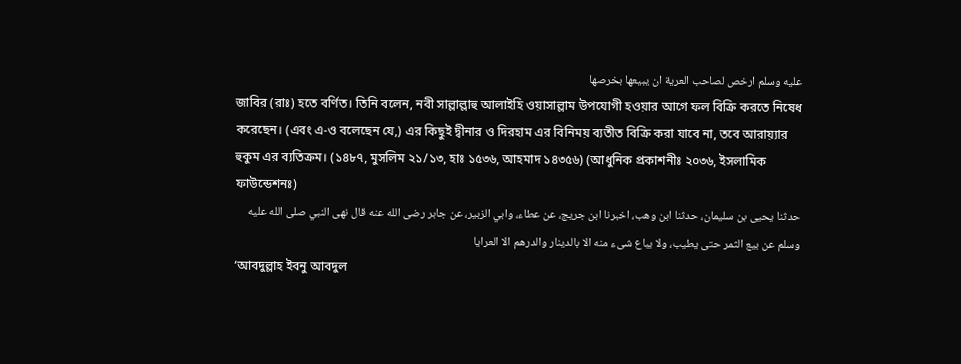عليه وسلم ارخص لصاحب العرية ان يبيعها بخرصها
জাবির (রাঃ) হতে বর্ণিত। তিনি বলেন, নবী সাল্লাল্লাহু আলাইহি ওয়াসাল্লাম উপযোগী হওয়ার আগে ফল বিক্রি করতে নিষেধ করেছেন। (এবং এ-ও বলেছেন যে,) এর কিছুই দ্বীনার ও দিরহাম এর বিনিময় ব্যতীত বিক্রি করা যাবে না, তবে আরায়্যার হুকুম এর ব্যতিক্রম। (১৪৮৭, মুসলিম ২১/১৩, হাঃ ১৫৩৬, আহমাদ ১৪৩৫৬) (আধুনিক প্রকাশনীঃ ২০৩৬, ইসলামিক ফাউন্ডেশনঃ)
حدثنا يحيى بن سليمان، حدثنا ابن وهب، اخبرنا ابن جريج، عن عطاء، وابي الزبير، عن جابر رضى الله عنه قال نهى النبي صلى الله عليه وسلم عن بيع الثمر حتى يطيب، ولا يباع شىء منه الا بالدينار والدرهم الا العرايا
‘আবদুল্লাহ ইবনু আবদুল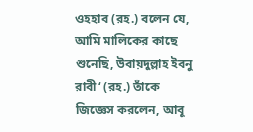ওহহাব (রহ.) বলেন যে, আমি মালিকের কাছে শুনেছি, উবায়দুল্লাহ ইবনু রাবী‘ (রহ.) তাঁকে জিজ্ঞেস করলেন, আবূ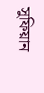সুফিয়ান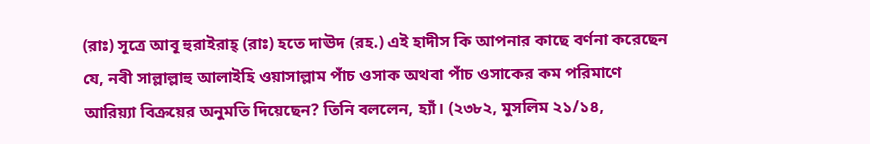(রাঃ) সূত্রে আবূ হুরাইরাহ্ (রাঃ) হতে দাঊদ (রহ.) এই হাদীস কি আপনার কাছে বর্ণনা করেছেন যে, নবী সাল্লাল্লাহু আলাইহি ওয়াসাল্লাম পাঁচ ওসাক অথবা পাঁচ ওসাকের কম পরিমাণে আরিয়্যা বিক্রয়ের অনুমতি দিয়েছেন? তিনি বললেন, হ্যাঁ। (২৩৮২, মুসলিম ২১/১৪,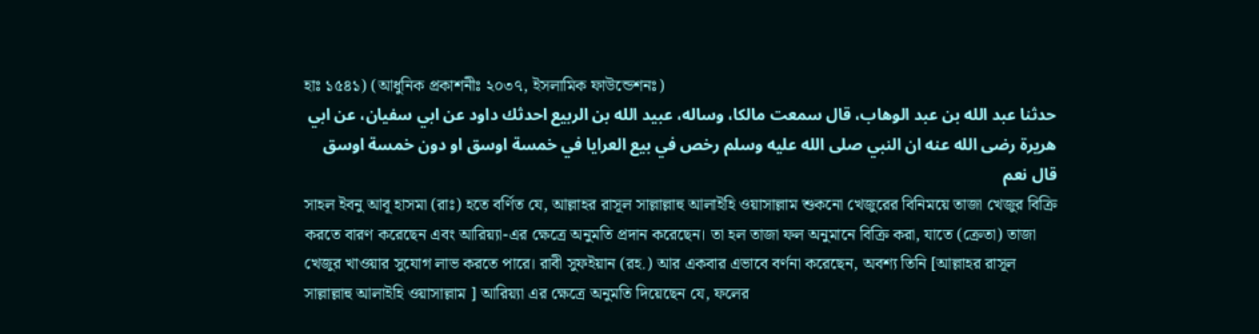হাঃ ১৫৪১) (আধুনিক প্রকাশনীঃ ২০৩৭, ইসলামিক ফাউন্ডেশনঃ)
حدثنا عبد الله بن عبد الوهاب، قال سمعت مالكا، وساله، عبيد الله بن الربيع احدثك داود عن ابي سفيان، عن ابي هريرة رضى الله عنه ان النبي صلى الله عليه وسلم رخص في بيع العرايا في خمسة اوسق او دون خمسة اوسق قال نعم
সাহল ইবনু আবূ হাসমা (রাঃ) হতে বর্ণিত যে, আল্লাহর রাসূল সাল্লাল্লাহু আলাইহি ওয়াসাল্লাম শুকনো খেজুরের বিনিময়ে তাজা খেজুর বিক্রি করতে বারণ করেছেন এবং আরিয়্যা-এর ক্ষেত্রে অনুমতি প্রদান করেছেন। তা হল তাজা ফল অনুমানে বিক্রি করা, যাতে (ক্রেতা) তাজা খেজুর খাওয়ার সুযোগ লাভ করতে পারে। রাবী সুফইয়ান (রহ.) আর একবার এভাবে বর্ণনা করেছেন, অবশ্য তিনি [আল্লাহর রাসূল সাল্লাল্লাহু আলাইহি ওয়াসাল্লাম ] আরিয়্যা এর ক্ষেত্রে অনুমতি দিয়েছেন যে, ফলের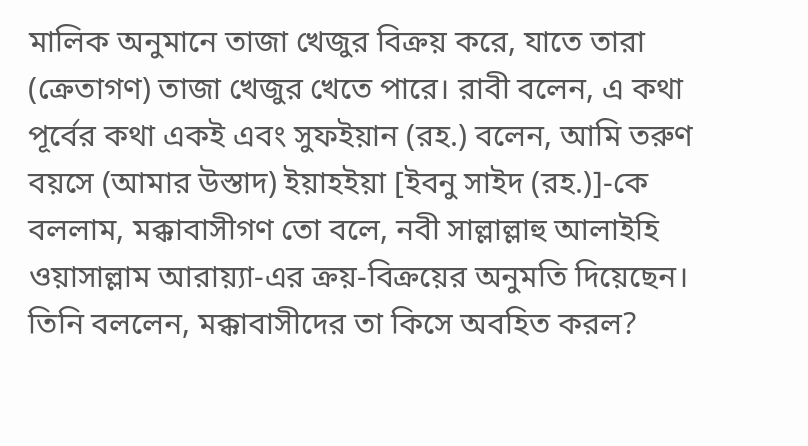মালিক অনুমানে তাজা খেজুর বিক্রয় করে, যাতে তারা (ক্রেতাগণ) তাজা খেজুর খেতে পারে। রাবী বলেন, এ কথা পূর্বের কথা একই এবং সুফইয়ান (রহ.) বলেন, আমি তরুণ বয়সে (আমার উস্তাদ) ইয়াহইয়া [ইবনু সাইদ (রহ.)]-কে বললাম, মক্কাবাসীগণ তো বলে, নবী সাল্লাল্লাহু আলাইহি ওয়াসাল্লাম আরায়্যা-এর ক্রয়-বিক্রয়ের অনুমতি দিয়েছেন। তিনি বললেন, মক্কাবাসীদের তা কিসে অবহিত করল?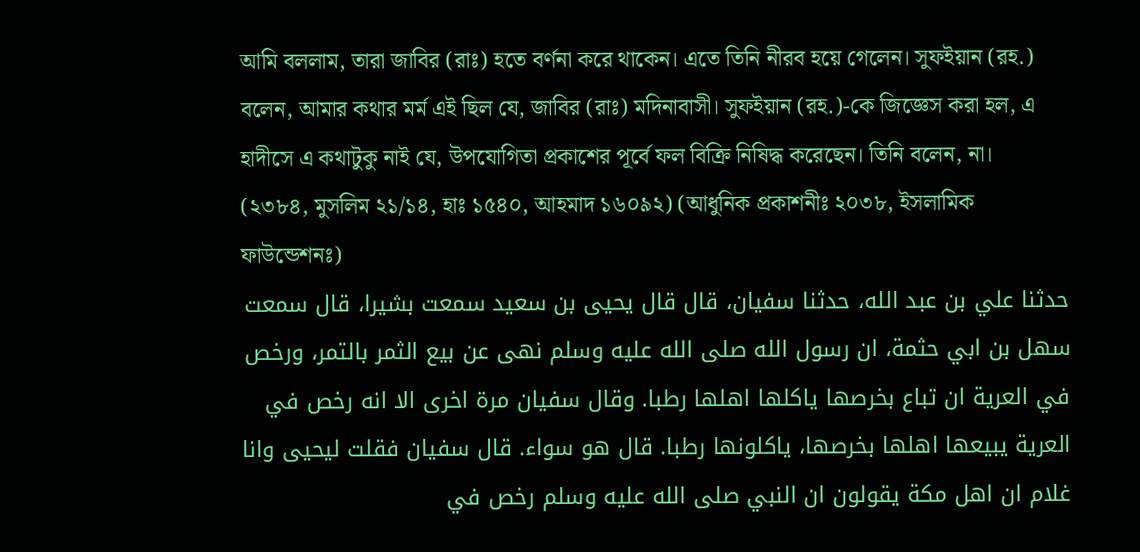আমি বললাম, তারা জাবির (রাঃ) হতে বর্ণনা করে থাকেন। এতে তিনি নীরব হয়ে গেলেন। সুফইয়ান (রহ.) বলেন, আমার কথার মর্ম এই ছিল যে, জাবির (রাঃ) মদিনাবাসী। সুফইয়ান (রহ.)-কে জিজ্ঞেস করা হল, এ হাদীসে এ কথাটুকু নাই যে, উপযোগিতা প্রকাশের পূর্বে ফল বিক্রি নিষিদ্ধ করেছেন। তিনি বলেন, না। (২৩৮৪, মুসলিম ২১/১৪, হাঃ ১৫৪০, আহমাদ ১৬০৯২) (আধুনিক প্রকাশনীঃ ২০৩৮, ইসলামিক ফাউন্ডেশনঃ)
حدثنا علي بن عبد الله، حدثنا سفيان، قال قال يحيى بن سعيد سمعت بشيرا، قال سمعت سهل بن ابي حثمة، ان رسول الله صلى الله عليه وسلم نهى عن بيع الثمر بالتمر، ورخص في العرية ان تباع بخرصها ياكلها اهلها رطبا. وقال سفيان مرة اخرى الا انه رخص في العرية يبيعها اهلها بخرصها، ياكلونها رطبا. قال هو سواء. قال سفيان فقلت ليحيى وانا غلام ان اهل مكة يقولون ان النبي صلى الله عليه وسلم رخص في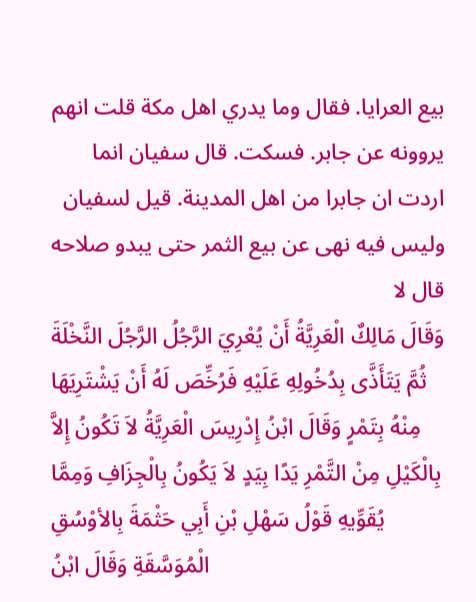بيع العرايا. فقال وما يدري اهل مكة قلت انهم يروونه عن جابر. فسكت. قال سفيان انما اردت ان جابرا من اهل المدينة. قيل لسفيان وليس فيه نهى عن بيع الثمر حتى يبدو صلاحه قال لا
وَقَالَ مَالِكٌ الْعَرِيَّةُ أَنْ يُعْرِيَ الرَّجُلُ الرَّجُلَ النَّخْلَةَ ثُمَّ يَتَأَذَّى بِدُخُولِهِ عَلَيْهِ فَرُخِّصَ لَهُ أَنْ يَشْتَرِيَهَا مِنْهُ بِتَمْرٍ وَقَالَ ابْنُ إِدْرِيسَ الْعَرِيَّةُ لاَ تَكُونُ إِلاَّ بِالْكَيْلِ مِنْ التَّمْرِ يَدًا بِيَدٍ لاَ يَكُونُ بِالْجِزَافِ وَمِمَّا يُقَوِّيهِ قَوْلُ سَهْلِ بْنِ أَبِي حَثْمَةَ بِالأوْسُقِ الْمُوَسَّقَةِ وَقَالَ ابْنُ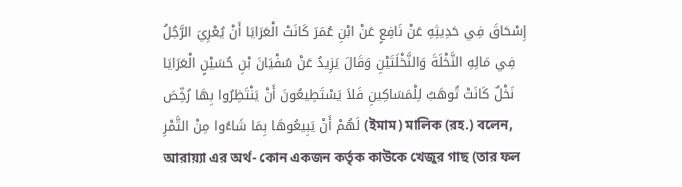إِسْحَاقَ فِي حَدِيثِهِ عَنْ نَافِعٍ عَنْ ابْنِ عُمَرَ كَانَتْ الْعَرَايَا أَنْ يُعْرِيَ الرَّجُلُ فِي مَالِهِ النَّخْلَةَ وَالنَّخْلَتَيْنِ وَقَالَ يَزِيدُ عَنْ سُفْيَانَ بْنِ حُسَيْنٍ الْعَرَايَا نَخْلٌ كَانَتْ تُوهَبُ لِلْمَسَاكِينِ فَلاَ يَسْتَطِيعُونَ أَنْ يَنْتَظِرُوا بِهَا رُخِّصَ لَهُمْ أَنْ يَبِيعُوهَا بِمَا شَاءُوا مِنْ التَّمْرِ (ইমাম) মালিক (রহ.) বলেন, আরায়্যা এর অর্থ- কোন একজন কর্তৃক কাউকে খেজুর গাছ (তার ফল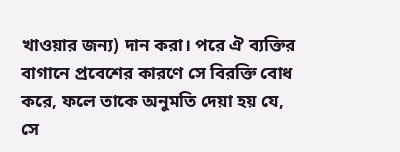খাওয়ার জন্য) দান করা। পরে ঐ ব্যক্তির বাগানে প্রবেশের কারণে সে বিরক্তি বোধ করে, ফলে তাকে অনুমতি দেয়া হয় যে, সে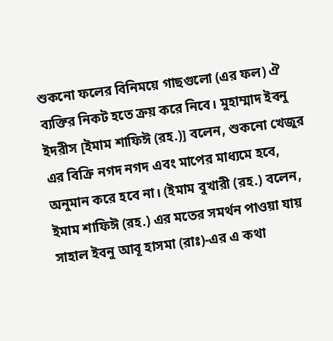শুকনো ফলের বিনিময়ে গাছগুলো (এর ফল) ঐ ব্যক্তির নিকট হতে ক্রয় করে নিবে। মুহাম্মাদ ইবনু ইদরীস [ইমাম শাফিঈ (রহ.)] বলেন, শুকনো খেজুর এর বিক্রি নগদ নগদ এবং মাপের মাধ্যমে হবে, অনুমান করে হবে না। (ইমাম বুখারী (রহ.) বলেন, ইমাম শাফিঈ (রহ.) এর মতের সমর্থন পাওয়া যায় সাহাল ইবনু আবূ হাসমা (রাঃ)-এর এ কথা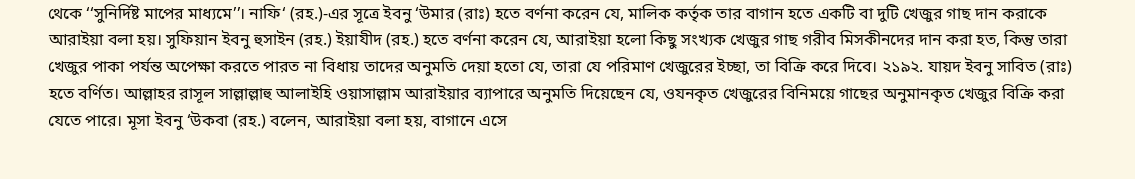থেকে ‘‘সুনির্দিষ্ট মাপের মাধ্যমে’’। নাফি‘ (রহ.)-এর সূত্রে ইবনু ‘উমার (রাঃ) হতে বর্ণনা করেন যে, মালিক কর্তৃক তার বাগান হতে একটি বা দুটি খেজুর গাছ দান করাকে আরাইয়া বলা হয়। সুফিয়ান ইবনু হুসাইন (রহ.) ইয়াযীদ (রহ.) হতে বর্ণনা করেন যে, আরাইয়া হলো কিছু সংখ্যক খেজুর গাছ গরীব মিসকীনদের দান করা হত, কিন্তু তারা খেজুর পাকা পর্যন্ত অপেক্ষা করতে পারত না বিধায় তাদের অনুমতি দেয়া হতো যে, তারা যে পরিমাণ খেজুরের ইচ্ছা, তা বিক্রি করে দিবে। ২১৯২. যায়দ ইবনু সাবিত (রাঃ) হতে বর্ণিত। আল্লাহর রাসূল সাল্লাল্লাহু আলাইহি ওয়াসাল্লাম আরাইয়ার ব্যাপারে অনুমতি দিয়েছেন যে, ওযনকৃত খেজুরের বিনিময়ে গাছের অনুমানকৃত খেজুর বিক্রি করা যেতে পারে। মূসা ইবনু ‘উকবা (রহ.) বলেন, আরাইয়া বলা হয়, বাগানে এসে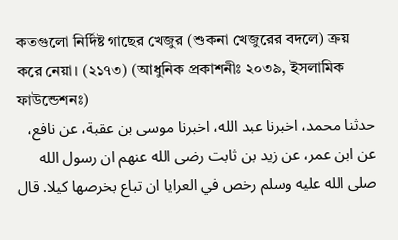কতগুলো নির্দিষ্ট গাছের খেজুর (শুকনা খেজুরের বদলে) ক্রয় করে নেয়া। (২১৭৩) (আধুনিক প্রকাশনীঃ ২০৩৯, ইসলামিক ফাউন্ডেশনঃ)
حدثنا محمد، اخبرنا عبد الله، اخبرنا موسى بن عقبة، عن نافع، عن ابن عمر، عن زيد بن ثابت رضى الله عنهم ان رسول الله صلى الله عليه وسلم رخص في العرايا ان تباع بخرصها كيلا. قال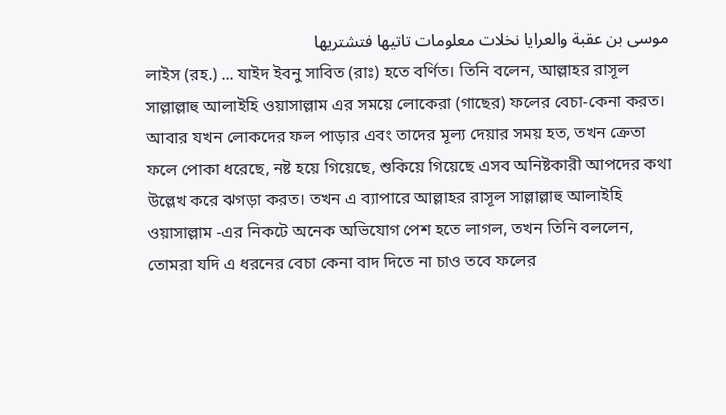موسى بن عقبة والعرايا نخلات معلومات تاتيها فتشتريها
লাইস (রহ.) ... যাইদ ইবনু সাবিত (রাঃ) হতে বর্ণিত। তিনি বলেন, আল্লাহর রাসূল সাল্লাল্লাহু আলাইহি ওয়াসাল্লাম এর সময়ে লোকেরা (গাছের) ফলের বেচা-কেনা করত। আবার যখন লোকদের ফল পাড়ার এবং তাদের মূল্য দেয়ার সময় হত, তখন ক্রেতা ফলে পোকা ধরেছে, নষ্ট হয়ে গিয়েছে, শুকিয়ে গিয়েছে এসব অনিষ্টকারী আপদের কথা উল্লেখ করে ঝগড়া করত। তখন এ ব্যাপারে আল্লাহর রাসূল সাল্লাল্লাহু আলাইহি ওয়াসাল্লাম -এর নিকটে অনেক অভিযোগ পেশ হতে লাগল, তখন তিনি বললেন, তোমরা যদি এ ধরনের বেচা কেনা বাদ দিতে না চাও তবে ফলের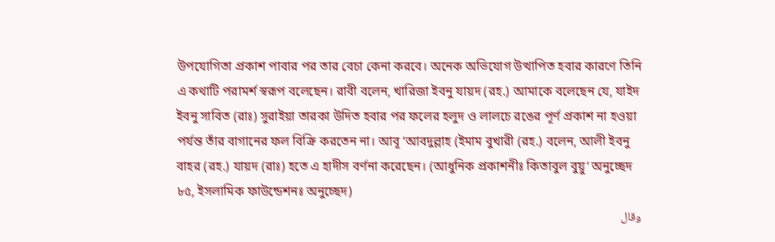উপযোগিতা প্রকাশ পাবার পর তার বেচা কেনা করবে। অনেক অভিযোগ উত্থাপিত হবার কারণে তিনি এ কথাটি পরামর্শ স্বরূপ বলেছেন। রাবী বলেন, খারিজা ইবনু যায়দ (রহ.) আমাকে বলেছেন যে, যাইদ ইবনু সাবিত (রাঃ) সুরাইয়া তারকা উদিত হবার পর ফলের হলুদ ও লালচে রঙের পূর্ণ প্রকাশ না হওয়া পর্যন্ত তাঁর বাগানের ফল বিক্রি করতেন না। আবূ ‘আবদুল্লাহ (ইমাম বুখারী (রহ.) বলেন, আলী ইবনু বাহর (রহ.) যায়দ (রাঃ) হতে এ হাদীস বর্ণনা করেছেন। (আধুনিক প্রকাশনীঃ কিতাবুল বুয়ু‘ অনুচ্ছেদ ৮৫, ইসলামিক ফাউন্ডেশনঃ অনুচ্ছেদ)
وقال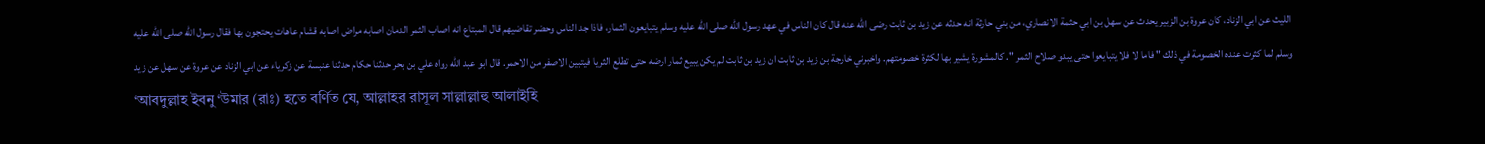الليث عن ابي الزناد، كان عروة بن الزبير يحدث عن سهل بن ابي حثمة الانصاري، من بني حارثة انه حدثه عن زيد بن ثابت رضى الله عنه قال كان الناس في عهد رسول الله صلى الله عليه وسلم يتبايعون الثمار، فاذا جد الناس وحضر تقاضيهم قال المبتاع انه اصاب الثمر الدمان اصابه مراض اصابه قشام عاهات يحتجون بها فقال رسول الله صلى الله عليه وسلم لما كثرت عنده الخصومة في ذلك " فاما لا فلا يتبايعوا حتى يبدو صلاح الثمر ". كالمشورة يشير بها لكثرة خصومتهم. واخبرني خارجة بن زيد بن ثابت ان زيد بن ثابت لم يكن يبيع ثمار ارضه حتى تطلع الثريا فيتبين الاصفر من الاحمر. قال ابو عبد الله رواه علي بن بحر حدثنا حكام حدثنا عنبسة عن زكرياء عن ابي الزناد عن عروة عن سهل عن زيد
‘আবদুল্লাহ ইবনু ‘উমার (রাঃ) হতে বর্ণিত যে, আল্লাহর রাসূল সাল্লাল্লাহু আলাইহি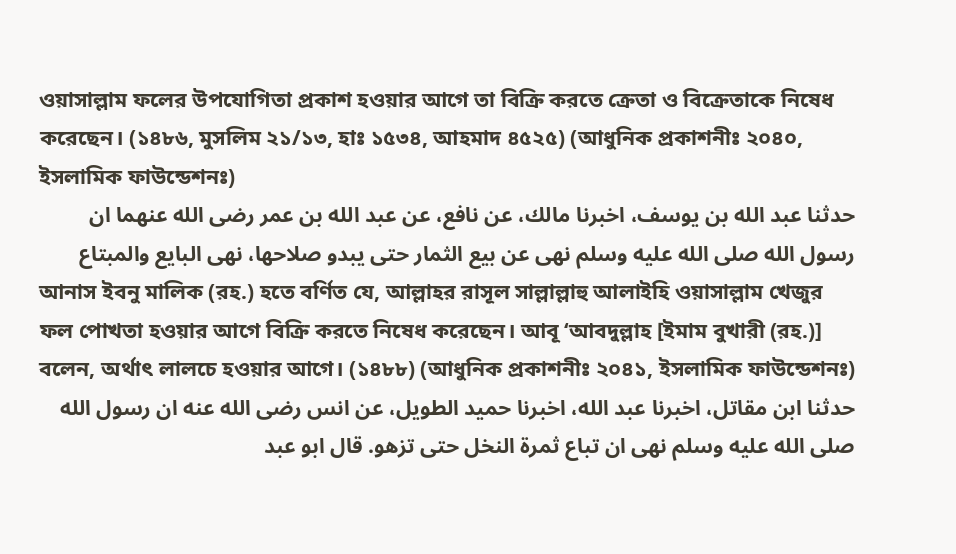ওয়াসাল্লাম ফলের উপযোগিতা প্রকাশ হওয়ার আগে তা বিক্রি করতে ক্রেতা ও বিক্রেতাকে নিষেধ করেছেন। (১৪৮৬, মুসলিম ২১/১৩, হাঃ ১৫৩৪, আহমাদ ৪৫২৫) (আধুনিক প্রকাশনীঃ ২০৪০, ইসলামিক ফাউন্ডেশনঃ)
حدثنا عبد الله بن يوسف، اخبرنا مالك، عن نافع، عن عبد الله بن عمر رضى الله عنهما ان رسول الله صلى الله عليه وسلم نهى عن بيع الثمار حتى يبدو صلاحها، نهى البايع والمبتاع
আনাস ইবনু মালিক (রহ.) হতে বর্ণিত যে, আল্লাহর রাসূল সাল্লাল্লাহু আলাইহি ওয়াসাল্লাম খেজুর ফল পোখতা হওয়ার আগে বিক্রি করতে নিষেধ করেছেন। আবূ ‘আবদুল্লাহ [ইমাম বুখারী (রহ.)] বলেন, অর্থাৎ লালচে হওয়ার আগে। (১৪৮৮) (আধুনিক প্রকাশনীঃ ২০৪১, ইসলামিক ফাউন্ডেশনঃ)
حدثنا ابن مقاتل، اخبرنا عبد الله، اخبرنا حميد الطويل، عن انس رضى الله عنه ان رسول الله صلى الله عليه وسلم نهى ان تباع ثمرة النخل حتى تزهو. قال ابو عبد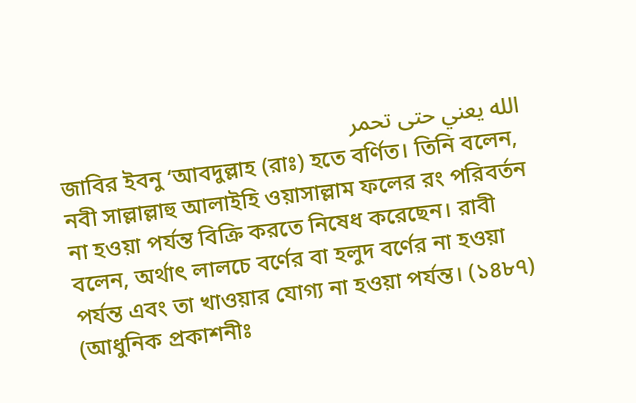الله يعني حتى تحمر
জাবির ইবনু ‘আবদুল্লাহ (রাঃ) হতে বর্ণিত। তিনি বলেন, নবী সাল্লাল্লাহু আলাইহি ওয়াসাল্লাম ফলের রং পরিবর্তন না হওয়া পর্যন্ত বিক্রি করতে নিষেধ করেছেন। রাবী বলেন, অর্থাৎ লালচে বর্ণের বা হলুদ বর্ণের না হওয়া পর্যন্ত এবং তা খাওয়ার যোগ্য না হওয়া পর্যন্ত। (১৪৮৭) (আধুনিক প্রকাশনীঃ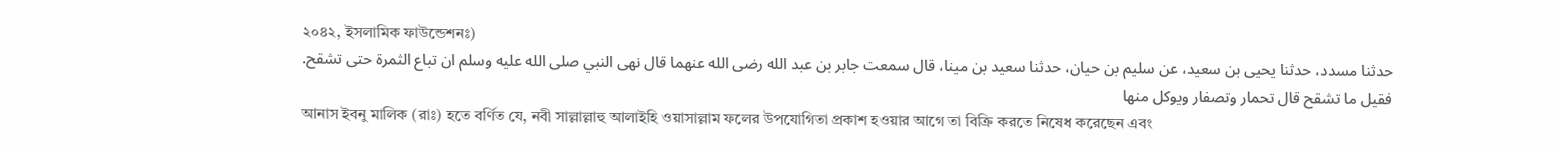২০৪২, ইসলামিক ফাউন্ডেশনঃ)
حدثنا مسدد، حدثنا يحيى بن سعيد، عن سليم بن حيان، حدثنا سعيد بن مينا، قال سمعت جابر بن عبد الله رضى الله عنهما قال نهى النبي صلى الله عليه وسلم ان تباع الثمرة حتى تشقح. فقيل ما تشقح قال تحمار وتصفار ويوكل منها
আনাস ইবনু মালিক (রাঃ) হতে বর্ণিত যে, নবী সাল্লাল্লাহু আলাইহি ওয়াসাল্লাম ফলের উপযোগিতা প্রকাশ হওয়ার আগে তা বিক্রি করতে নিষেধ করেছেন এবং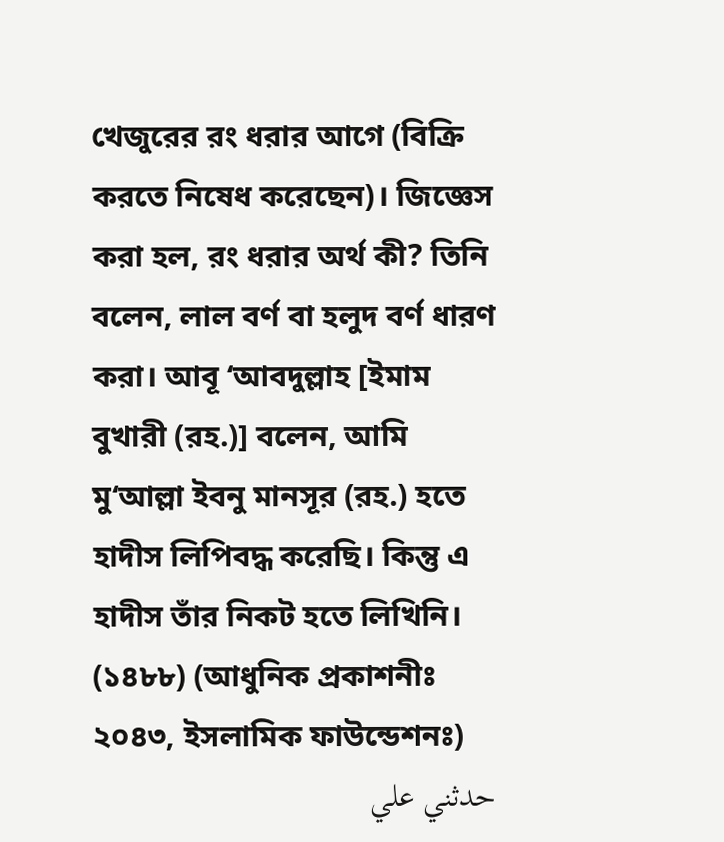খেজুরের রং ধরার আগে (বিক্রি করতে নিষেধ করেছেন)। জিজ্ঞেস করা হল, রং ধরার অর্থ কী? তিনি বলেন, লাল বর্ণ বা হলুদ বর্ণ ধারণ করা। আবূ ‘আবদুল্লাহ [ইমাম বুখারী (রহ.)] বলেন, আমি মু‘আল্লা ইবনু মানসূর (রহ.) হতে হাদীস লিপিবদ্ধ করেছি। কিন্তু এ হাদীস তাঁর নিকট হতে লিখিনি। (১৪৮৮) (আধুনিক প্রকাশনীঃ ২০৪৩, ইসলামিক ফাউন্ডেশনঃ)
حدثني علي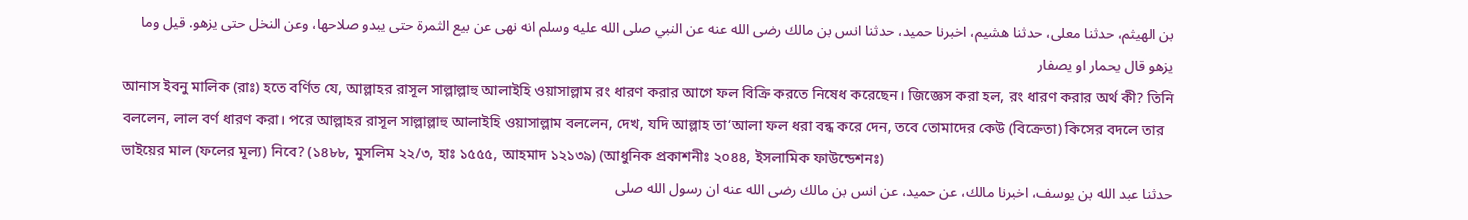بن الهيثم، حدثنا معلى، حدثنا هشيم، اخبرنا حميد، حدثنا انس بن مالك رضى الله عنه عن النبي صلى الله عليه وسلم انه نهى عن بيع الثمرة حتى يبدو صلاحها، وعن النخل حتى يزهو. قيل وما يزهو قال يحمار او يصفار
আনাস ইবনু মালিক (রাঃ) হতে বর্ণিত যে, আল্লাহর রাসূল সাল্লাল্লাহু আলাইহি ওয়াসাল্লাম রং ধারণ করার আগে ফল বিক্রি করতে নিষেধ করেছেন। জিজ্ঞেস করা হল, রং ধারণ করার অর্থ কী? তিনি বললেন, লাল বর্ণ ধারণ করা। পরে আল্লাহর রাসূল সাল্লাল্লাহু আলাইহি ওয়াসাল্লাম বললেন, দেখ, যদি আল্লাহ তা‘আলা ফল ধরা বন্ধ করে দেন, তবে তোমাদের কেউ (বিক্রেতা) কিসের বদলে তার ভাইয়ের মাল (ফলের মূল্য) নিবে? (১৪৮৮, মুসলিম ২২/৩, হাঃ ১৫৫৫, আহমাদ ১২১৩৯) (আধুনিক প্রকাশনীঃ ২০৪৪, ইসলামিক ফাউন্ডেশনঃ)
حدثنا عبد الله بن يوسف، اخبرنا مالك، عن حميد، عن انس بن مالك رضى الله عنه ان رسول الله صلى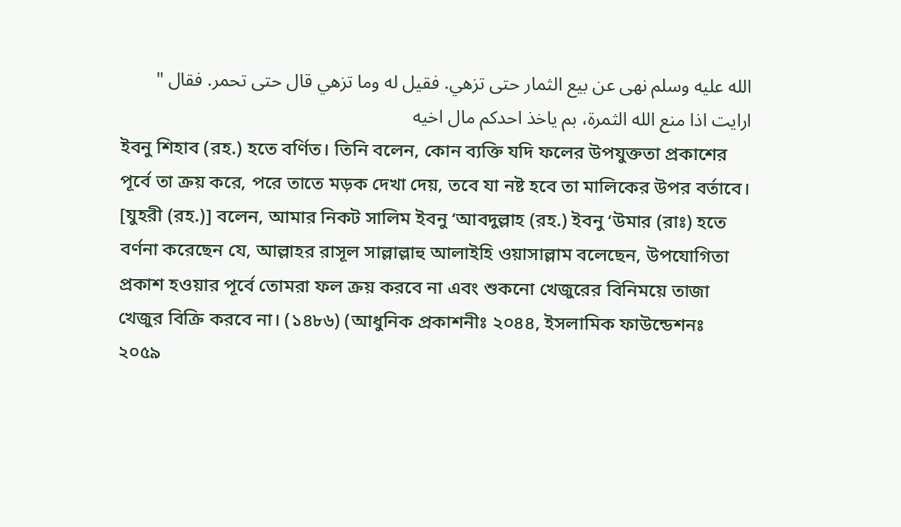الله عليه وسلم نهى عن بيع الثمار حتى تزهي. فقيل له وما تزهي قال حتى تحمر. فقال " ارايت اذا منع الله الثمرة، بم ياخذ احدكم مال اخيه
ইবনু শিহাব (রহ.) হতে বর্ণিত। তিনি বলেন, কোন ব্যক্তি যদি ফলের উপযুক্ততা প্রকাশের পূর্বে তা ক্রয় করে, পরে তাতে মড়ক দেখা দেয়, তবে যা নষ্ট হবে তা মালিকের উপর বর্তাবে। [যুহরী (রহ.)] বলেন, আমার নিকট সালিম ইবনু ‘আবদুল্লাহ (রহ.) ইবনু ‘উমার (রাঃ) হতে বর্ণনা করেছেন যে, আল্লাহর রাসূল সাল্লাল্লাহু আলাইহি ওয়াসাল্লাম বলেছেন, উপযোগিতা প্রকাশ হওয়ার পূর্বে তোমরা ফল ক্রয় করবে না এবং শুকনো খেজুরের বিনিময়ে তাজা খেজুর বিক্রি করবে না। (১৪৮৬) (আধুনিক প্রকাশনীঃ ২০৪৪, ইসলামিক ফাউন্ডেশনঃ ২০৫৯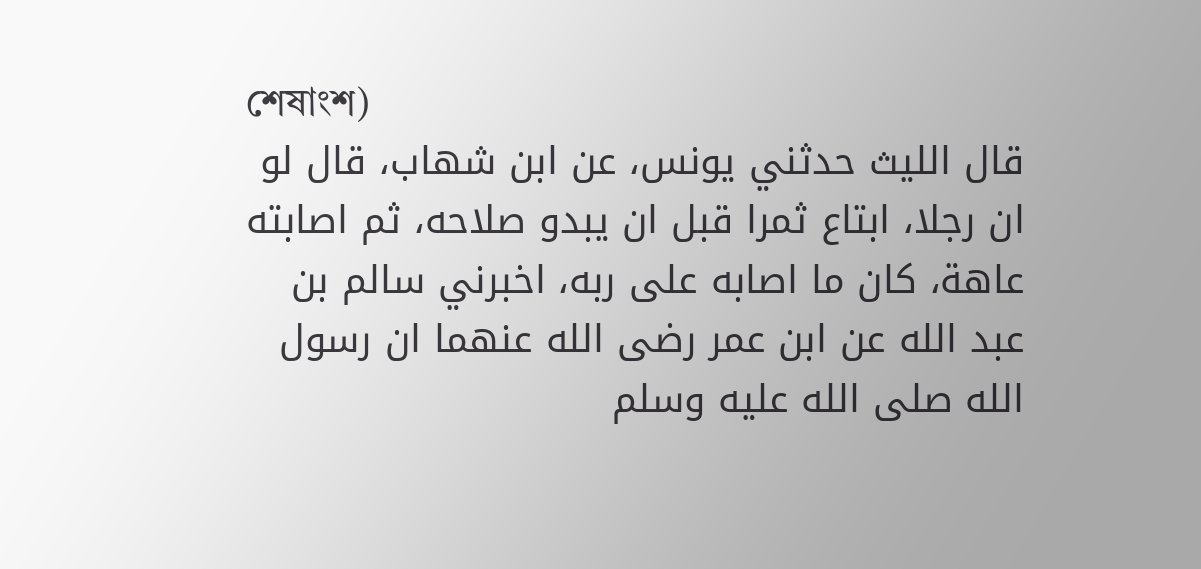শেষাংশ)
قال الليث حدثني يونس، عن ابن شهاب، قال لو ان رجلا، ابتاع ثمرا قبل ان يبدو صلاحه، ثم اصابته عاهة، كان ما اصابه على ربه، اخبرني سالم بن عبد الله عن ابن عمر رضى الله عنهما ان رسول الله صلى الله عليه وسلم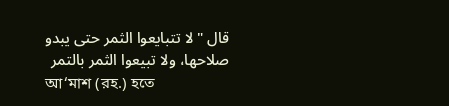قال " لا تتبايعوا الثمر حتى يبدو صلاحها، ولا تبيعوا الثمر بالتمر
আ‘মাশ (রহ.) হতে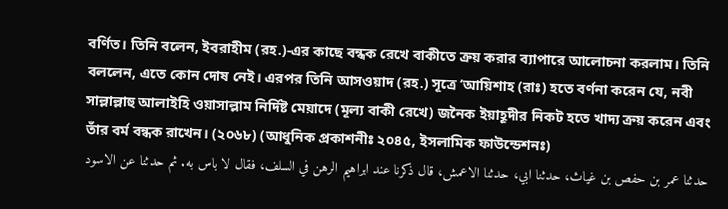বর্ণিত। তিনি বলেন, ইবরাহীম (রহ.)-এর কাছে বন্ধক রেখে বাকীতে ক্রয় করার ব্যাপারে আলোচনা করলাম। তিনি বললেন, এতে কোন দোষ নেই। এরপর তিনি আসওয়াদ (রহ.) সূত্রে ‘আয়িশাহ (রাঃ) হতে বর্ণনা করেন যে, নবী সাল্লাল্লাহু আলাইহি ওয়াসাল্লাম নির্দিষ্ট মেয়াদে (মূল্য বাকী রেখে) জনৈক ইয়াহূদীর নিকট হতে খাদ্য ক্রয় করেন এবং তাঁর বর্ম বন্ধক রাখেন। (২০৬৮) (আধুনিক প্রকাশনীঃ ২০৪৫, ইসলামিক ফাউন্ডেশনঃ)
حدثنا عمر بن حفص بن غياث، حدثنا ابي، حدثنا الاعمش، قال ذكرنا عند ابراهيم الرهن في السلف، فقال لا باس به. ثم حدثنا عن الاسود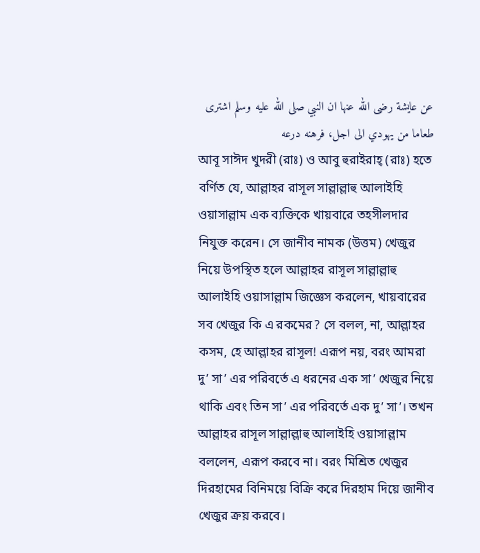عن عايشة رضى الله عنها ان النبي صلى الله عليه وسلم اشترى طعاما من يهودي الى اجل، فرهنه درعه
আবূ সাঈদ খুদরী (রাঃ) ও আবু হুরাইরাহ্ (রাঃ) হতে বর্ণিত যে, আল্লাহর রাসূল সাল্লাল্লাহু আলাইহি ওয়াসাল্লাম এক ব্যক্তিকে খায়বারে তহসীলদার নিযুক্ত করেন। সে জানীব নামক (উত্তম) খেজুর নিয়ে উপস্থিত হলে আল্লাহর রাসূল সাল্লাল্লাহু আলাইহি ওয়াসাল্লাম জিজ্ঞেস করলেন, খায়বারের সব খেজুর কি এ রকমের? সে বলল, না, আল্লাহর কসম, হে আল্লাহর রাসূল! এরূপ নয়, বরং আমরা দু’ সা’ এর পরিবর্তে এ ধরনের এক সা’ খেজুর নিয়ে থাকি এবং তিন সা’ এর পরিবর্তে এক দু’ সা’। তখন আল্লাহর রাসূল সাল্লাল্লাহু আলাইহি ওয়াসাল্লাম বললেন, এরূপ করবে না। বরং মিশ্রিত খেজুর দিরহামের বিনিময়ে বিক্রি করে দিরহাম দিয়ে জানীব খেজুর ক্রয় করবে।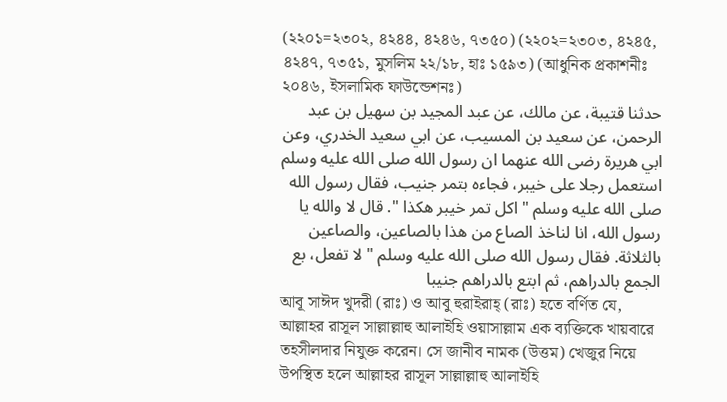(২২০১=২৩০২, ৪২৪৪, ৪২৪৬, ৭৩৫০) (২২০২=২৩০৩, ৪২৪৫, ৪২৪৭, ৭৩৫১, মুসলিম ২২/১৮, হাঃ ১৫৯৩) (আধুনিক প্রকাশনীঃ ২০৪৬, ইসলামিক ফাউন্ডেশনঃ)
حدثنا قتيبة، عن مالك، عن عبد المجيد بن سهيل بن عبد الرحمن، عن سعيد بن المسيب، عن ابي سعيد الخدري، وعن ابي هريرة رضى الله عنهما ان رسول الله صلى الله عليه وسلم استعمل رجلا على خيبر، فجاءه بتمر جنيب، فقال رسول الله صلى الله عليه وسلم " اكل تمر خيبر هكذا ". قال لا والله يا رسول الله، انا لناخذ الصاع من هذا بالصاعين، والصاعين بالثلاثة. فقال رسول الله صلى الله عليه وسلم " لا تفعل، بع الجمع بالدراهم، ثم ابتع بالدراهم جنيبا
আবূ সাঈদ খুদরী (রাঃ) ও আবু হুরাইরাহ্ (রাঃ) হতে বর্ণিত যে, আল্লাহর রাসূল সাল্লাল্লাহু আলাইহি ওয়াসাল্লাম এক ব্যক্তিকে খায়বারে তহসীলদার নিযুক্ত করেন। সে জানীব নামক (উত্তম) খেজুর নিয়ে উপস্থিত হলে আল্লাহর রাসূল সাল্লাল্লাহু আলাইহি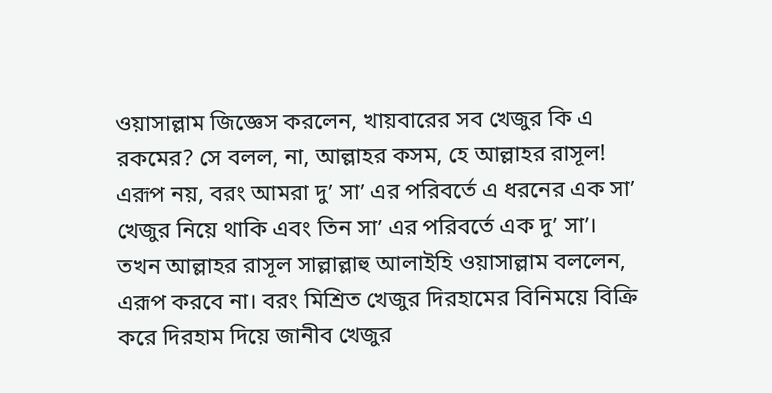ওয়াসাল্লাম জিজ্ঞেস করলেন, খায়বারের সব খেজুর কি এ রকমের? সে বলল, না, আল্লাহর কসম, হে আল্লাহর রাসূল! এরূপ নয়, বরং আমরা দু’ সা’ এর পরিবর্তে এ ধরনের এক সা’ খেজুর নিয়ে থাকি এবং তিন সা’ এর পরিবর্তে এক দু’ সা’। তখন আল্লাহর রাসূল সাল্লাল্লাহু আলাইহি ওয়াসাল্লাম বললেন, এরূপ করবে না। বরং মিশ্রিত খেজুর দিরহামের বিনিময়ে বিক্রি করে দিরহাম দিয়ে জানীব খেজুর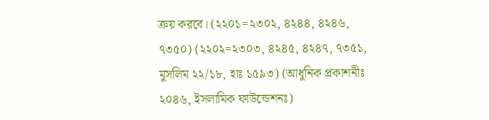ক্রয় করবে। (২২০১=২৩০২, ৪২৪৪, ৪২৪৬, ৭৩৫০) (২২০২=২৩০৩, ৪২৪৫, ৪২৪৭, ৭৩৫১, মুসলিম ২২/১৮, হাঃ ১৫৯৩) (আধুনিক প্রকাশনীঃ ২০৪৬, ইসলামিক ফাউন্ডেশনঃ)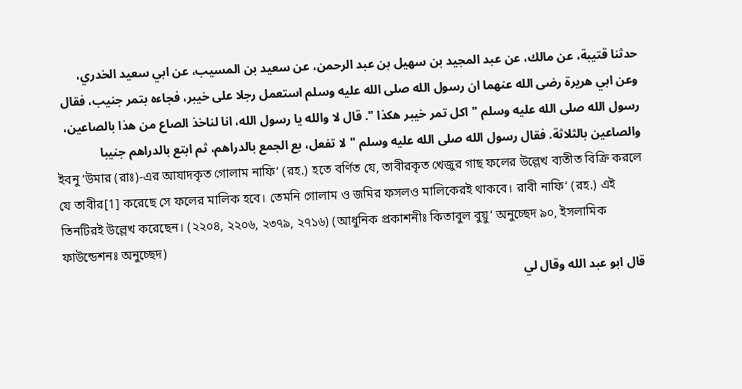حدثنا قتيبة، عن مالك، عن عبد المجيد بن سهيل بن عبد الرحمن، عن سعيد بن المسيب، عن ابي سعيد الخدري، وعن ابي هريرة رضى الله عنهما ان رسول الله صلى الله عليه وسلم استعمل رجلا على خيبر، فجاءه بتمر جنيب، فقال رسول الله صلى الله عليه وسلم " اكل تمر خيبر هكذا ". قال لا والله يا رسول الله، انا لناخذ الصاع من هذا بالصاعين، والصاعين بالثلاثة. فقال رسول الله صلى الله عليه وسلم " لا تفعل، بع الجمع بالدراهم، ثم ابتع بالدراهم جنيبا
ইবনু ‘উমার (রাঃ)-এর আযাদকৃত গোলাম নাফি‘ (রহ.) হতে বর্ণিত যে, তাবীরকৃত খেজুর গাছ ফলের উল্লেখ ব্যতীত বিক্রি করলে যে তাবীর[1] করেছে সে ফলের মালিক হবে। তেমনি গোলাম ও জমির ফসলও মালিকেরই থাকবে। রাবী নাফি‘ (রহ.) এই তিনটিরই উল্লেখ করেছেন। (২২০৪, ২২০৬, ২৩৭৯, ২৭১৬) (আধুনিক প্রকাশনীঃ কিতাবুল বুয়ু‘ অনুচ্ছেদ ৯০, ইসলামিক ফাউন্ডেশনঃ অনুচ্ছেদ)
قال ابو عبد الله وقال لي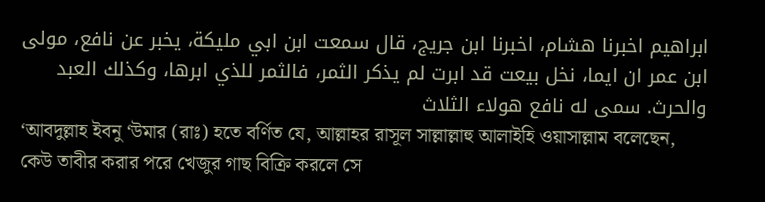ابراهيم اخبرنا هشام، اخبرنا ابن جريج، قال سمعت ابن ابي مليكة، يخبر عن نافع، مولى ابن عمر ان ايما، نخل بيعت قد ابرت لم يذكر الثمر، فالثمر للذي ابرها، وكذلك العبد والحرث. سمى له نافع هولاء الثلاث
‘আবদুল্লাহ ইবনু ‘উমার (রাঃ) হতে বর্ণিত যে, আল্লাহর রাসূল সাল্লাল্লাহু আলাইহি ওয়াসাল্লাম বলেছেন, কেউ তাবীর করার পরে খেজুর গাছ বিক্রি করলে সে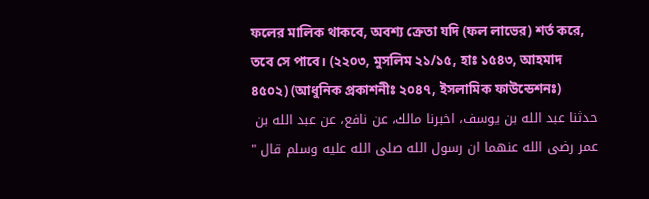ফলের মালিক থাকবে, অবশ্য ক্রেতা যদি (ফল লাভের) শর্ত করে, তবে সে পাবে। (২২০৩, মুসলিম ২১/১৫, হাঃ ১৫৪৩, আহমাদ ৪৫০২) (আধুনিক প্রকাশনীঃ ২০৪৭, ইসলামিক ফাউন্ডেশনঃ)
حدثنا عبد الله بن يوسف، اخبرنا مالك، عن نافع، عن عبد الله بن عمر رضى الله عنهما ان رسول الله صلى الله عليه وسلم قال "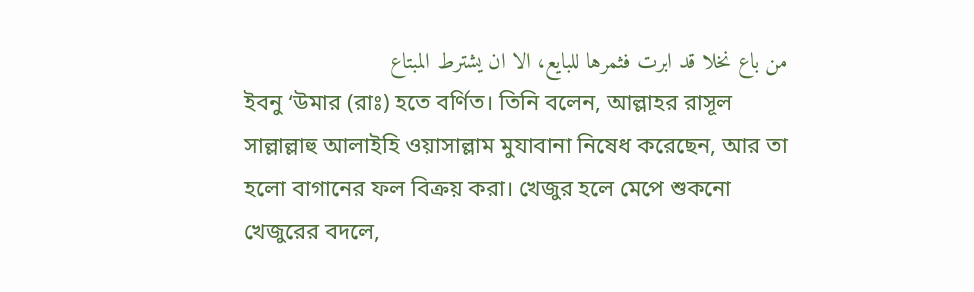من باع نخلا قد ابرت فثمرها للبايع، الا ان يشترط المبتاع
ইবনু ‘উমার (রাঃ) হতে বর্ণিত। তিনি বলেন, আল্লাহর রাসূল সাল্লাল্লাহু আলাইহি ওয়াসাল্লাম মুযাবানা নিষেধ করেছেন, আর তা হলো বাগানের ফল বিক্রয় করা। খেজুর হলে মেপে শুকনো খেজুরের বদলে,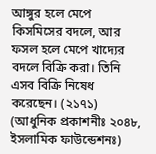আঙ্গুর হলে মেপে কিসমিসের বদলে, আর ফসল হলে মেপে খাদ্যের বদলে বিক্রি করা। তিনি এসব বিক্রি নিষেধ করেছেন। (২১৭১) (আধুনিক প্রকাশনীঃ ২০৪৮, ইসলামিক ফাউন্ডেশনঃ)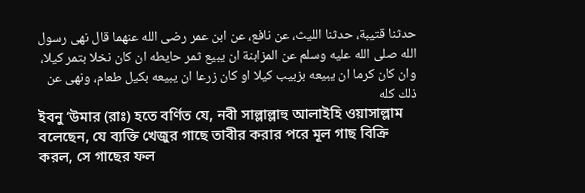حدثنا قتيبة، حدثنا الليث، عن نافع، عن ابن عمر رضى الله عنهما قال نهى رسول الله صلى الله عليه وسلم عن المزابنة ان يبيع ثمر حايطه ان كان نخلا بتمر كيلا، وان كان كرما ان يبيعه بزبيب كيلا او كان زرعا ان يبيعه بكيل طعام، ونهى عن ذلك كله
ইবনু ‘উমার (রাঃ) হতে বর্ণিত যে, নবী সাল্লাল্লাহু আলাইহি ওয়াসাল্লাম বলেছেন, যে ব্যক্তি খেজুর গাছে তাবীর করার পরে মূল গাছ বিক্রি করল, সে গাছের ফল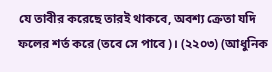যে তাবীর করেছে তারই থাকবে, অবশ্য ক্রেতা যদি ফলের শর্ত করে (তবে সে পাবে)। (২২০৩) (আধুনিক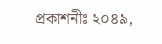প্রকাশনীঃ ২০৪৯,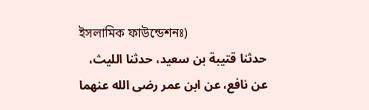ইসলামিক ফাউন্ডেশনঃ)
حدثنا قتيبة بن سعيد، حدثنا الليث، عن نافع، عن ابن عمر رضى الله عنهما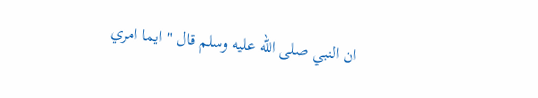ان النبي صلى الله عليه وسلم قال " ايما امري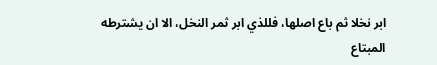ابر نخلا ثم باع اصلها، فللذي ابر ثمر النخل، الا ان يشترطه المبتاع